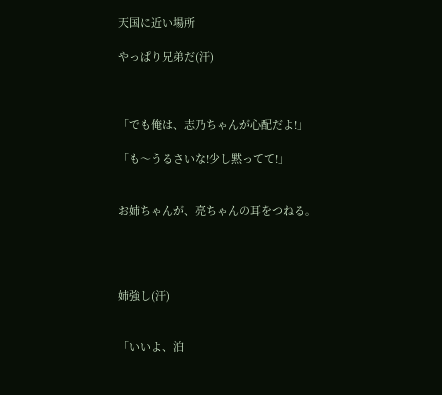天国に近い場所

やっぱり兄弟だ(汗)



「でも俺は、志乃ちゃんが心配だよ!」

「も〜うるさいな!少し黙ってて!」


お姉ちゃんが、亮ちゃんの耳をつねる。




姉強し(汗)


「いいよ、泊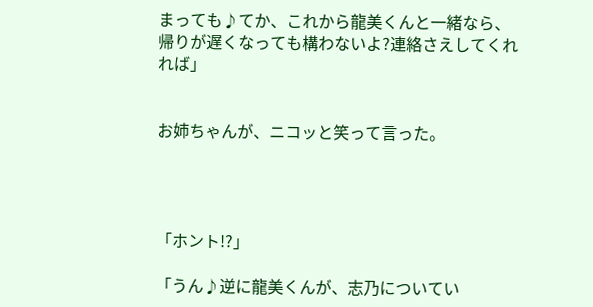まっても♪てか、これから龍美くんと一緒なら、帰りが遅くなっても構わないよ?連絡さえしてくれれば」


お姉ちゃんが、ニコッと笑って言った。




「ホント!?」

「うん♪逆に龍美くんが、志乃についてい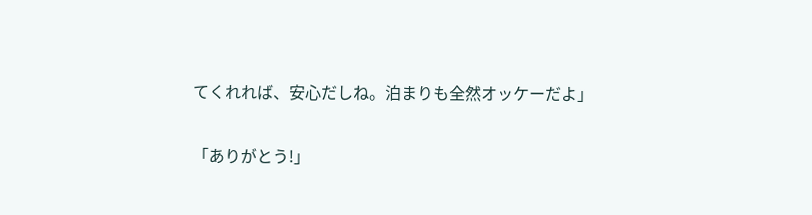てくれれば、安心だしね。泊まりも全然オッケーだよ」

「ありがとう!」